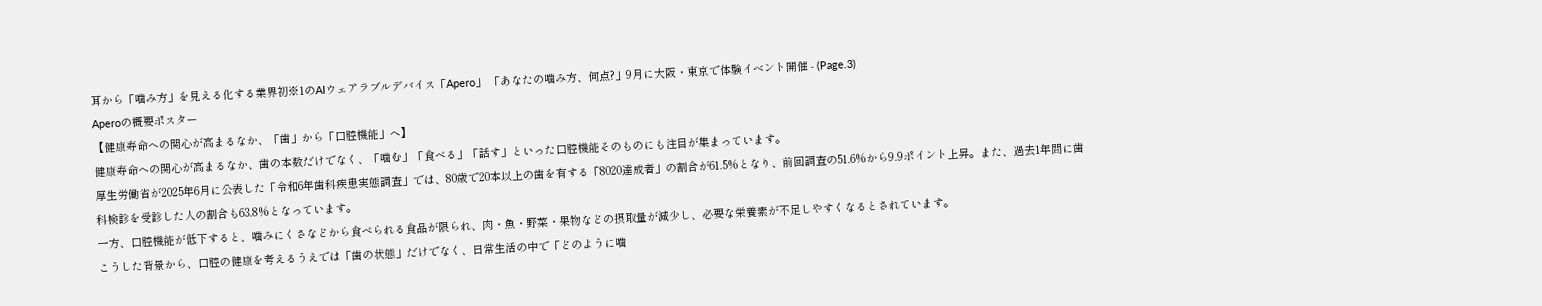耳から「噛み方」を見える化する業界初※1のAIウェアラブルデバイス「Apero」 「あなたの噛み方、何点?」9月に大阪・東京で体験イベント開催 - (Page.3)
Aperoの概要ポスター
【健康寿命への関心が高まるなか、「歯」から「口腔機能」へ】
健康寿命への関心が高まるなか、歯の本数だけでなく、「噛む」「食べる」「話す」といった口腔機能そのものにも注目が集まっています。
厚生労働省が2025年6月に公表した「令和6年歯科疾患実態調査」では、80歳で20本以上の歯を有する「8020達成者」の割合が61.5%となり、前回調査の51.6%から9.9ポイント上昇。また、過去1年間に歯科検診を受診した人の割合も63.8%となっています。
一方、口腔機能が低下すると、噛みにくさなどから食べられる食品が限られ、肉・魚・野菜・果物などの摂取量が減少し、必要な栄養素が不足しやすくなるとされています。
こうした背景から、口腔の健康を考えるうえでは「歯の状態」だけでなく、日常生活の中で「どのように噛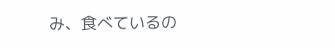み、食べているの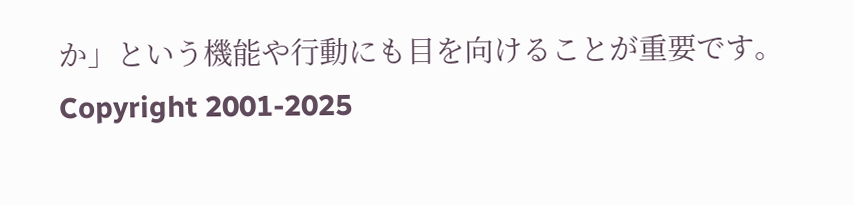か」という機能や行動にも目を向けることが重要です。
Copyright 2001-2025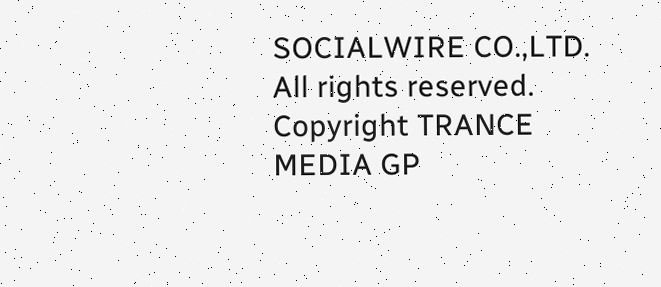SOCIALWIRE CO.,LTD. All rights reserved.
Copyright TRANCE MEDIA GP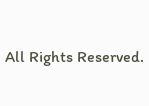All Rights Reserved.